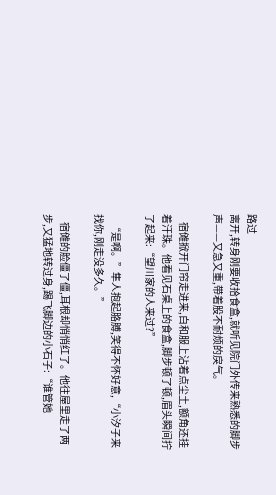路过
离开,转身刚要收拾食盒,就听见院门外传来熟悉的脚步声——又急又重,带着股不耐烦的戾气。

    宿傩掀开门帘走进来,白和服上沾着点尘土,额角还挂着汗珠。他看见石桌上的食盒,脚步顿了顿,眉头瞬间拧了起来:“望川家的人来过?”

    “是啊。”隼人抱起胳膊,笑得不怀好意,“小汐子来找你,刚走没多久。”

    宿傩的脸僵了僵,耳根却悄悄红了。他往屋里走了两步,又猛地转过身,踢飞脚边的小石子:“谁管她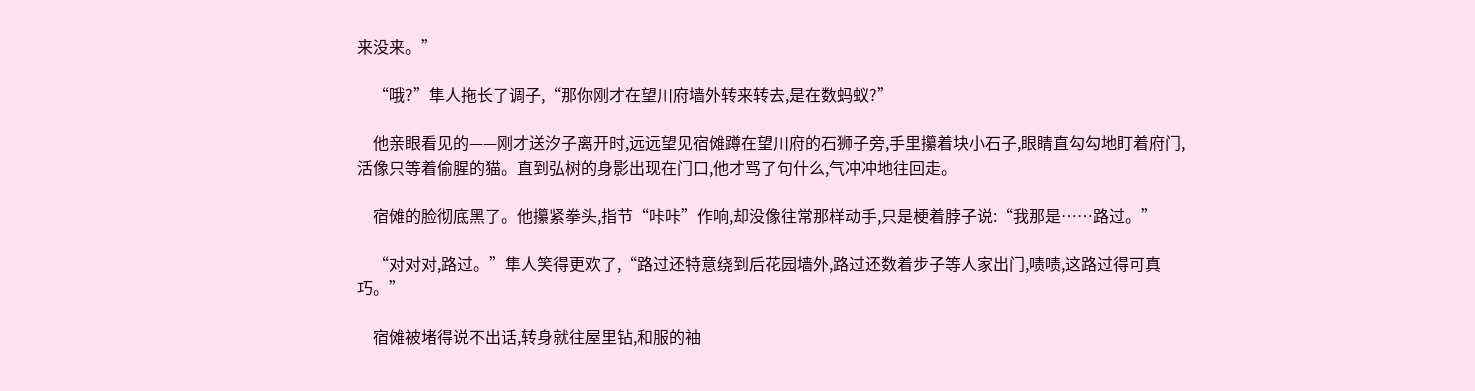来没来。”

    “哦?”隼人拖长了调子,“那你刚才在望川府墙外转来转去,是在数蚂蚁?”

    他亲眼看见的——刚才送汐子离开时,远远望见宿傩蹲在望川府的石狮子旁,手里攥着块小石子,眼睛直勾勾地盯着府门,活像只等着偷腥的猫。直到弘树的身影出现在门口,他才骂了句什么,气冲冲地往回走。

    宿傩的脸彻底黑了。他攥紧拳头,指节“咔咔”作响,却没像往常那样动手,只是梗着脖子说:“我那是……路过。”

    “对对对,路过。”隼人笑得更欢了,“路过还特意绕到后花园墙外,路过还数着步子等人家出门,啧啧,这路过得可真巧。”

    宿傩被堵得说不出话,转身就往屋里钻,和服的袖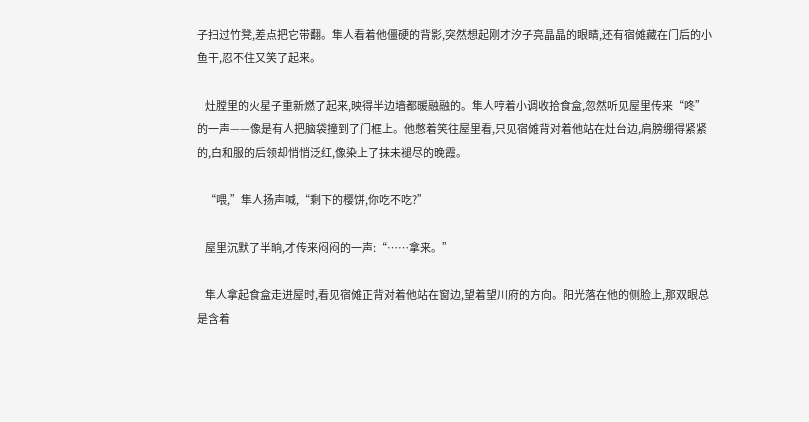子扫过竹凳,差点把它带翻。隼人看着他僵硬的背影,突然想起刚才汐子亮晶晶的眼睛,还有宿傩藏在门后的小鱼干,忍不住又笑了起来。

    灶膛里的火星子重新燃了起来,映得半边墙都暖融融的。隼人哼着小调收拾食盒,忽然听见屋里传来“咚”的一声——像是有人把脑袋撞到了门框上。他憋着笑往屋里看,只见宿傩背对着他站在灶台边,肩膀绷得紧紧的,白和服的后领却悄悄泛红,像染上了抹未褪尽的晚霞。

    “喂,”隼人扬声喊,“剩下的樱饼,你吃不吃?”

    屋里沉默了半晌,才传来闷闷的一声:“……拿来。”

    隼人拿起食盒走进屋时,看见宿傩正背对着他站在窗边,望着望川府的方向。阳光落在他的侧脸上,那双眼总是含着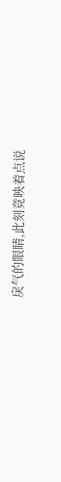戾气的眼睛,此刻竟映着点说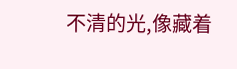不清的光,像藏着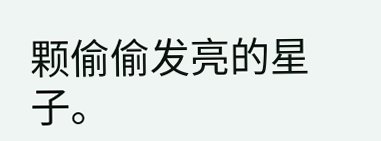颗偷偷发亮的星子。